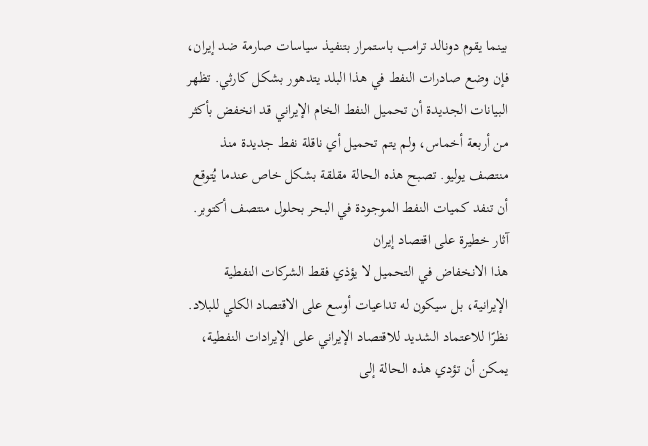بينما يقوم دونالد ترامب باستمرار بتنفيذ سياسات صارمة ضد إيران، فإن وضع صادرات النفط في هذا البلد يتدهور بشكل كارثي. تظهر البيانات الجديدة أن تحميل النفط الخام الإيراني قد انخفض بأكثر من أربعة أخماس، ولم يتم تحميل أي ناقلة نفط جديدة منذ منتصف يوليو. تصبح هذه الحالة مقلقة بشكل خاص عندما يُتوقع أن تنفد كميات النفط الموجودة في البحر بحلول منتصف أكتوبر.
آثار خطيرة على اقتصاد إيران
هذا الانخفاض في التحميل لا يؤذي فقط الشركات النفطية الإيرانية، بل سيكون له تداعيات أوسع على الاقتصاد الكلي للبلاد. نظرًا للاعتماد الشديد للاقتصاد الإيراني على الإيرادات النفطية، يمكن أن تؤدي هذه الحالة إلى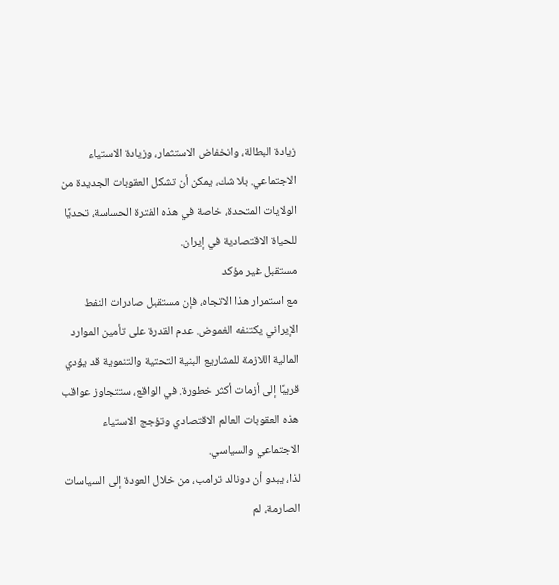زيادة البطالة، وانخفاض الاستثمار، وزيادة الاستياء الاجتماعي. بلا شك، يمكن أن تشكل العقوبات الجديدة من الولايات المتحدة، خاصة في هذه الفترة الحساسة، تحديًا للحياة الاقتصادية في إيران.
مستقبل غير مؤكد
مع استمرار هذا الاتجاه، فإن مستقبل صادرات النفط الإيراني يكتنفه الغموض. عدم القدرة على تأمين الموارد المالية اللازمة للمشاريع البنية التحتية والتنموية قد يؤدي قريبًا إلى أزمات أكثر خطورة. في الواقع، ستتجاوز عواقب هذه العقوبات العالم الاقتصادي وتؤجج الاستياء الاجتماعي والسياسي.
لذا، يبدو أن دونالد ترامب، من خلال العودة إلى السياسات الصارمة، لم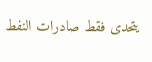يتحدى فقط صادرات النفط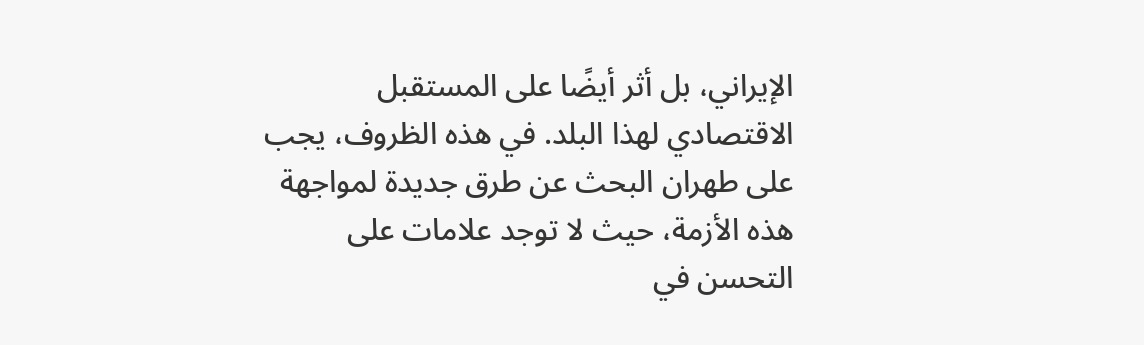الإيراني، بل أثر أيضًا على المستقبل الاقتصادي لهذا البلد. في هذه الظروف، يجب على طهران البحث عن طرق جديدة لمواجهة هذه الأزمة، حيث لا توجد علامات على التحسن في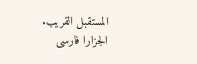المستقبل القريب.
الجزارا فارسی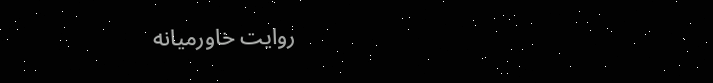روایت خاورمیانه